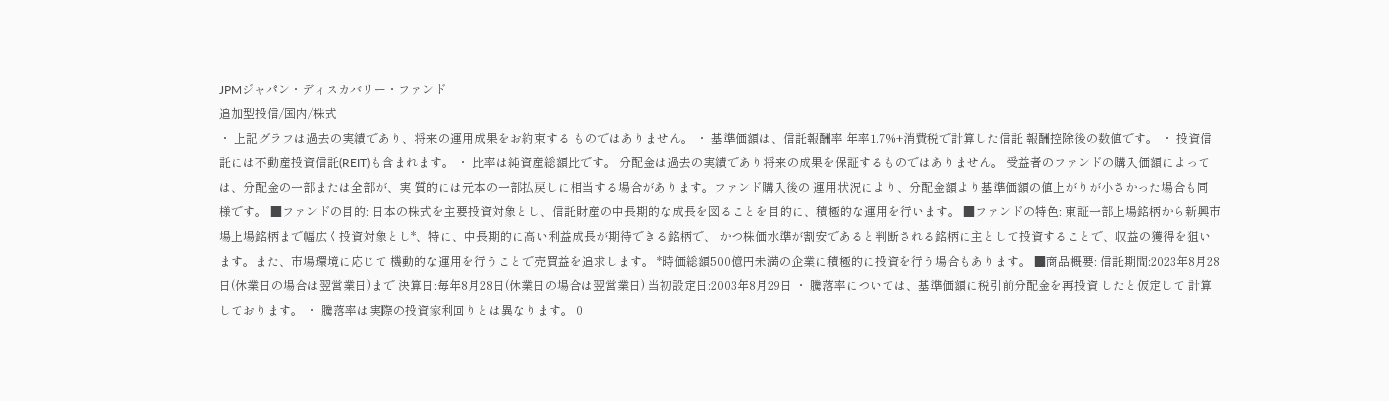JPMジャパン・ディスカバリー・ファンド
追加型投信/国内/株式
・ 上記グラフは過去の実績であり、将来の運用成果をお約束する ものではありません。 ・ 基準価額は、信託報酬率 年率1.7%+消費税で計算した信託 報酬控除後の数値です。 ・ 投資信託には不動産投資信託(REIT)も含まれます。 ・ 比率は純資産総額比です。 分配金は過去の実績であり将来の成果を保証するものではありません。 受益者のファンドの購入価額によっては、分配金の一部または全部が、実 質的には元本の一部払戻しに相当する場合があります。ファンド購入後の 運用状況により、分配金額より基準価額の値上がりが小さかった場合も同 様です。 ■ファンドの目的: 日本の株式を主要投資対象とし、信託財産の中長期的な成長を図ることを目的に、積極的な運用を行います。 ■ファンドの特色: 東証一部上場銘柄から新興市場上場銘柄まで幅広く投資対象とし*、特に、中長期的に高い利益成長が期待できる銘柄で、 かつ株価水準が割安であると判断される銘柄に主として投資することで、収益の獲得を狙います。また、市場環境に応じて 機動的な運用を行うことで売買益を追求します。 *時価総額500億円未満の企業に積極的に投資を行う場合もあります。 ■商品概要: 信託期間:2023年8月28日(休業日の場合は翌営業日)まで 決算日:毎年8月28日(休業日の場合は翌営業日) 当初設定日:2003年8月29日 ・ 騰落率については、基準価額に税引前分配金を再投資 したと仮定して 計算しております。 ・ 騰落率は実際の投資家利回りとは異なります。 0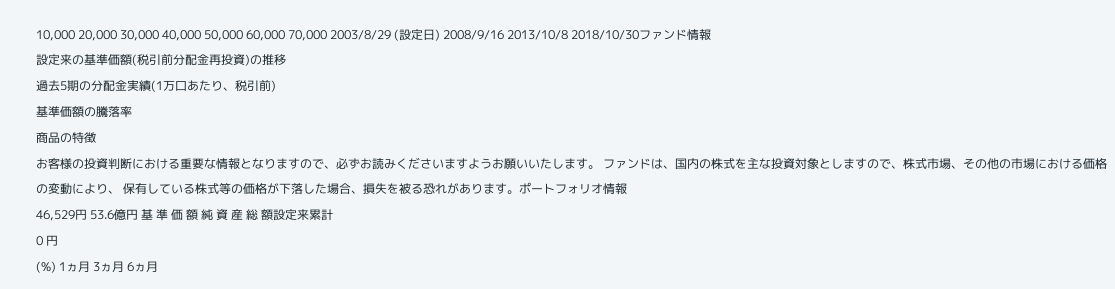10,000 20,000 30,000 40,000 50,000 60,000 70,000 2003/8/29 (設定日) 2008/9/16 2013/10/8 2018/10/30ファンド情報
設定来の基準価額(税引前分配金再投資)の推移
過去5期の分配金実績(1万口あたり、税引前)
基準価額の騰落率
商品の特徴
お客様の投資判断における重要な情報となりますので、必ずお読みくださいますようお願いいたします。 ファンドは、国内の株式を主な投資対象としますので、株式市場、その他の市場における価格の変動により、 保有している株式等の価格が下落した場合、損失を被る恐れがあります。ポートフォリオ情報
46,529円 53.6億円 基 準 価 額 純 資 産 総 額設定来累計
0 円
(%) 1ヵ月 3ヵ月 6ヵ月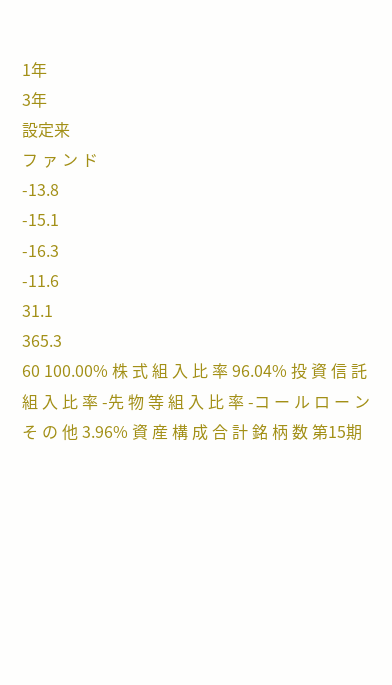1年
3年
設定来
フ ァ ン ド
-13.8
-15.1
-16.3
-11.6
31.1
365.3
60 100.00% 株 式 組 入 比 率 96.04% 投 資 信 託 組 入 比 率 -先 物 等 組 入 比 率 -コ ー ル ロ ー ン そ の 他 3.96% 資 産 構 成 合 計 銘 柄 数 第15期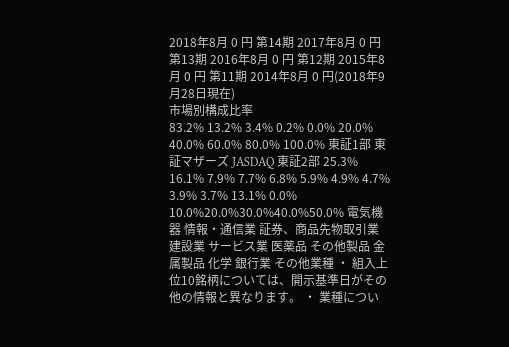2018年8月 0 円 第14期 2017年8月 0 円 第13期 2016年8月 0 円 第12期 2015年8月 0 円 第11期 2014年8月 0 円(2018年9月28日現在)
市場別構成比率
83.2% 13.2% 3.4% 0.2% 0.0% 20.0% 40.0% 60.0% 80.0% 100.0% 東証1部 東証マザーズ JASDAQ 東証2部 25.3% 16.1% 7.9% 7.7% 6.8% 5.9% 4.9% 4.7% 3.9% 3.7% 13.1% 0.0% 10.0%20.0%30.0%40.0%50.0% 電気機器 情報・通信業 証券、商品先物取引業 建設業 サービス業 医薬品 その他製品 金属製品 化学 銀行業 その他業種 ・ 組入上位10銘柄については、開示基準日がその他の情報と異なります。 ・ 業種につい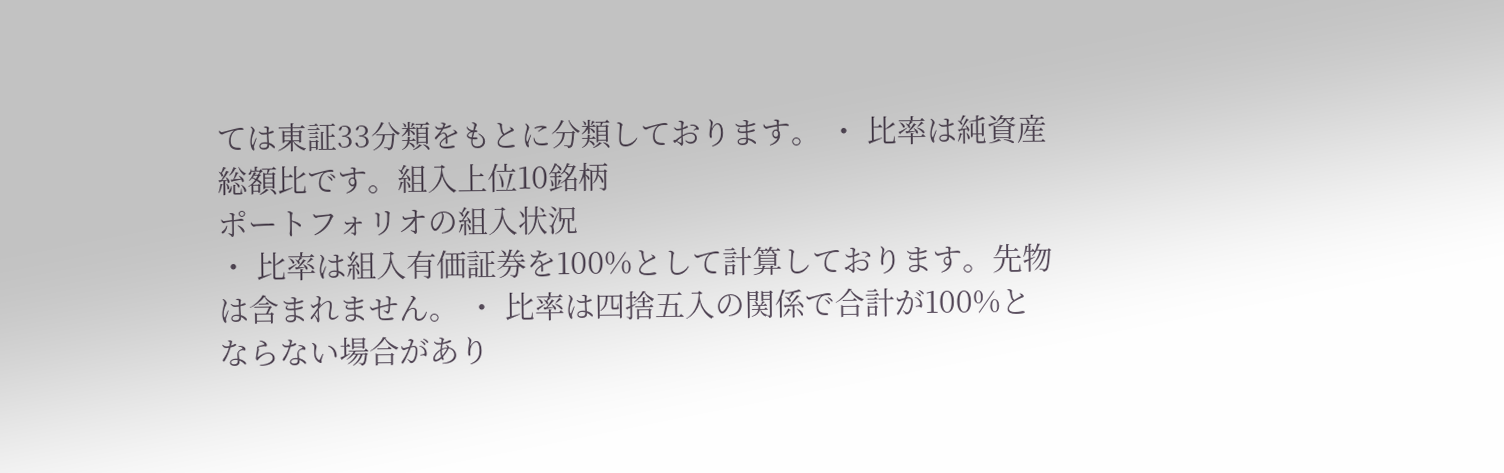ては東証33分類をもとに分類しております。 ・ 比率は純資産総額比です。組入上位10銘柄
ポートフォリオの組入状況
・ 比率は組入有価証券を100%として計算しております。先物は含まれません。 ・ 比率は四捨五入の関係で合計が100%とならない場合があり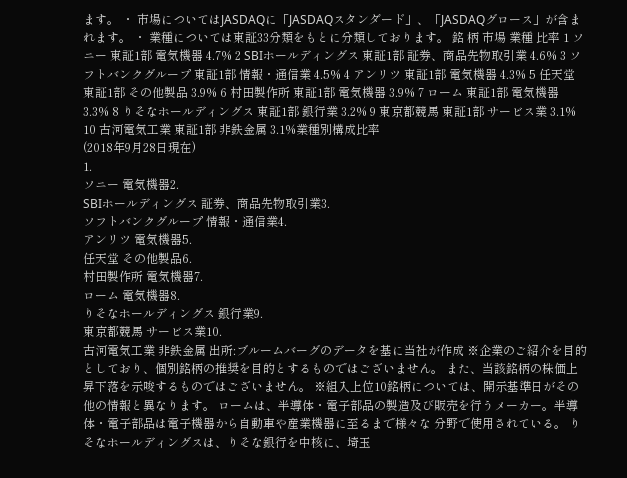ます。 ・ 市場についてはJASDAQに「JASDAQスタンダード」、「JASDAQグロース」が含まれます。 ・ 業種については東証33分類をもとに分類しております。 銘 柄 市場 業種 比率 1 ソニー 東証1部 電気機器 4.7% 2 SBIホールディングス 東証1部 証券、商品先物取引業 4.6% 3 ソフトバンクグループ 東証1部 情報・通信業 4.5% 4 アンリツ 東証1部 電気機器 4.3% 5 任天堂 東証1部 その他製品 3.9% 6 村田製作所 東証1部 電気機器 3.9% 7 ローム 東証1部 電気機器 3.3% 8 りそなホールディングス 東証1部 銀行業 3.2% 9 東京都競馬 東証1部 サービス業 3.1% 10 古河電気工業 東証1部 非鉄金属 3.1%業種別構成比率
(2018年9月28日現在)
1.
ソニー 電気機器2.
SBIホールディングス 証券、商品先物取引業3.
ソフトバンクグループ 情報・通信業4.
アンリツ 電気機器5.
任天堂 その他製品6.
村田製作所 電気機器7.
ローム 電気機器8.
りそなホールディングス 銀行業9.
東京都競馬 サービス業10.
古河電気工業 非鉄金属 出所:ブルームバーグのデータを基に当社が作成 ※企業のご紹介を目的としており、個別銘柄の推奨を目的とするものではございません。 また、当該銘柄の株価上昇下落を示唆するものではございません。 ※組入上位10銘柄については、開示基準日がその他の情報と異なります。 ロームは、半導体・電子部品の製造及び販売を行うメーカー。半導体・電子部品は電子機器から自動車や産業機器に至るまで様々な 分野で使用されている。 りそなホールディングスは、りそな銀行を中核に、埼玉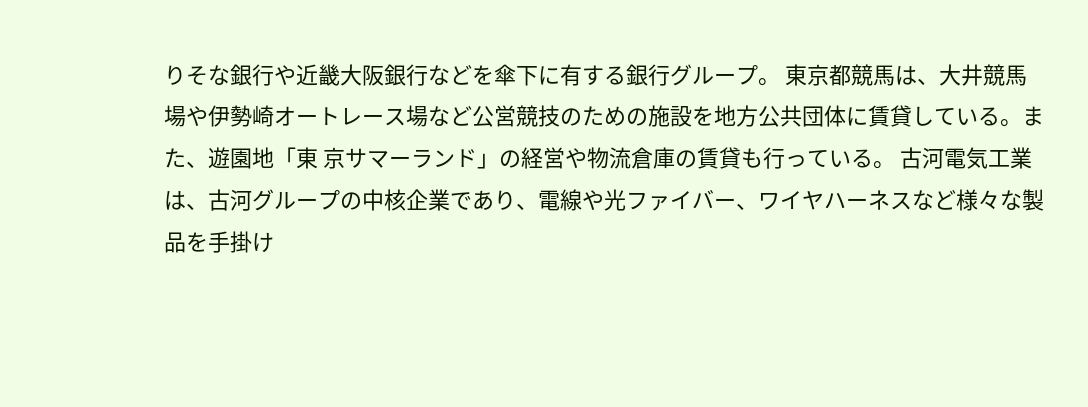りそな銀行や近畿大阪銀行などを傘下に有する銀行グループ。 東京都競馬は、大井競馬場や伊勢崎オートレース場など公営競技のための施設を地方公共団体に賃貸している。また、遊園地「東 京サマーランド」の経営や物流倉庫の賃貸も行っている。 古河電気工業は、古河グループの中核企業であり、電線や光ファイバー、ワイヤハーネスなど様々な製品を手掛け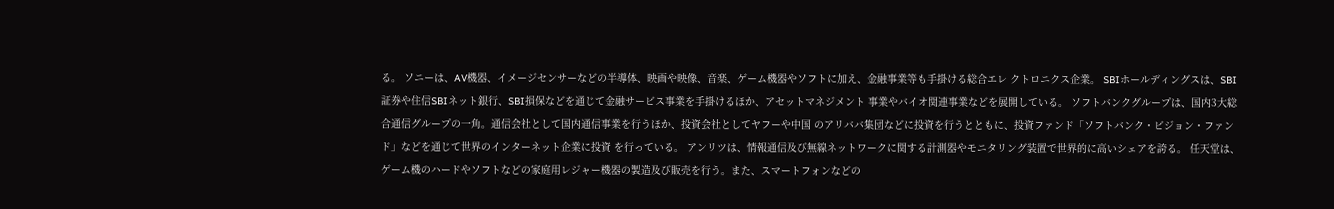る。 ソニーは、AV機器、イメージセンサーなどの半導体、映画や映像、音楽、ゲーム機器やソフトに加え、金融事業等も手掛ける総合エレ クトロニクス企業。 SBIホールディングスは、SBI証券や住信SBIネット銀行、SBI損保などを通じて金融サービス事業を手掛けるほか、アセットマネジメント 事業やバイオ関連事業などを展開している。 ソフトバンクグループは、国内3大総合通信グループの一角。通信会社として国内通信事業を行うほか、投資会社としてヤフーや中国 のアリババ集団などに投資を行うとともに、投資ファンド「ソフトバンク・ビジョン・ファンド」などを通じて世界のインターネット企業に投資 を行っている。 アンリツは、情報通信及び無線ネットワークに関する計測器やモニタリング装置で世界的に高いシェアを誇る。 任天堂は、ゲーム機のハードやソフトなどの家庭用レジャー機器の製造及び販売を行う。また、スマートフォンなどの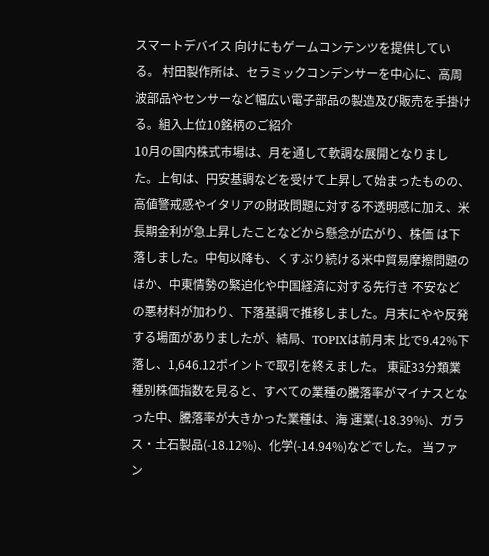スマートデバイス 向けにもゲームコンテンツを提供している。 村田製作所は、セラミックコンデンサーを中心に、高周波部品やセンサーなど幅広い電子部品の製造及び販売を手掛ける。組入上位10銘柄のご紹介
10月の国内株式市場は、月を通して軟調な展開となりました。上旬は、円安基調などを受けて上昇して始まったものの、 高値警戒感やイタリアの財政問題に対する不透明感に加え、米長期金利が急上昇したことなどから懸念が広がり、株価 は下落しました。中旬以降も、くすぶり続ける米中貿易摩擦問題のほか、中東情勢の緊迫化や中国経済に対する先行き 不安などの悪材料が加わり、下落基調で推移しました。月末にやや反発する場面がありましたが、結局、TOPIXは前月末 比で9.42%下落し、1,646.12ポイントで取引を終えました。 東証33分類業種別株価指数を見ると、すべての業種の騰落率がマイナスとなった中、騰落率が大きかった業種は、海 運業(-18.39%)、ガラス・土石製品(-18.12%)、化学(-14.94%)などでした。 当ファン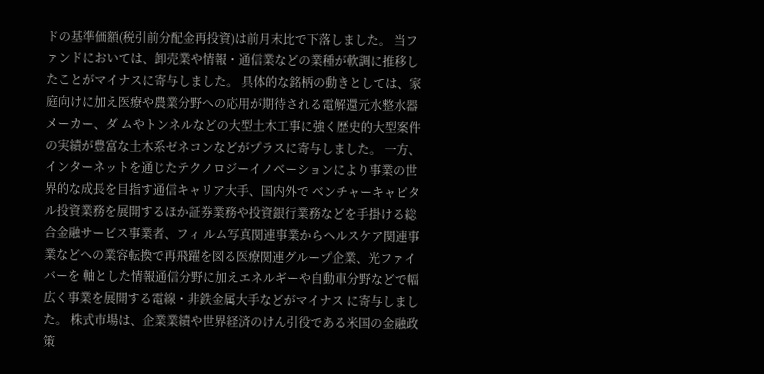ドの基準価額(税引前分配金再投資)は前月末比で下落しました。 当ファンドにおいては、卸売業や情報・通信業などの業種が軟調に推移したことがマイナスに寄与しました。 具体的な銘柄の動きとしては、家庭向けに加え医療や農業分野への応用が期待される電解還元水整水器メーカー、ダ ムやトンネルなどの大型土木工事に強く歴史的大型案件の実績が豊富な土木系ゼネコンなどがプラスに寄与しました。 一方、インターネットを通じたテクノロジーイノベーションにより事業の世界的な成長を目指す通信キャリア大手、国内外で ベンチャーキャピタル投資業務を展開するほか証券業務や投資銀行業務などを手掛ける総合金融サービス事業者、フィ ルム写真関連事業からヘルスケア関連事業などへの業容転換で再飛躍を図る医療関連グループ企業、光ファイバーを 軸とした情報通信分野に加えエネルギーや自動車分野などで幅広く事業を展開する電線・非鉄金属大手などがマイナス に寄与しました。 株式市場は、企業業績や世界経済のけん引役である米国の金融政策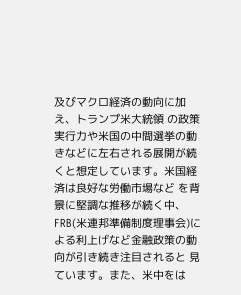及びマクロ経済の動向に加え、トランプ米大統領 の政策実行力や米国の中間選挙の動きなどに左右される展開が続くと想定しています。米国経済は良好な労働市場など を背景に堅調な推移が続く中、FRB(米連邦準備制度理事会)による利上げなど金融政策の動向が引き続き注目されると 見ています。また、米中をは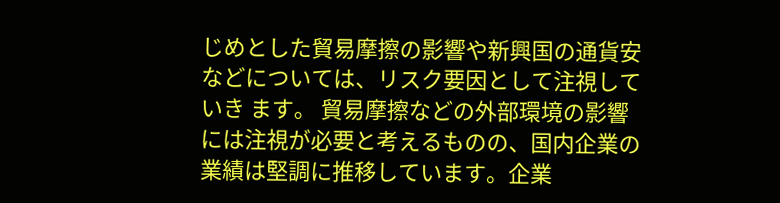じめとした貿易摩擦の影響や新興国の通貨安などについては、リスク要因として注視していき ます。 貿易摩擦などの外部環境の影響には注視が必要と考えるものの、国内企業の業績は堅調に推移しています。企業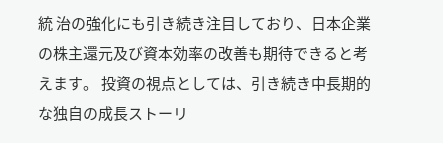統 治の強化にも引き続き注目しており、日本企業の株主還元及び資本効率の改善も期待できると考えます。 投資の視点としては、引き続き中長期的な独自の成長ストーリ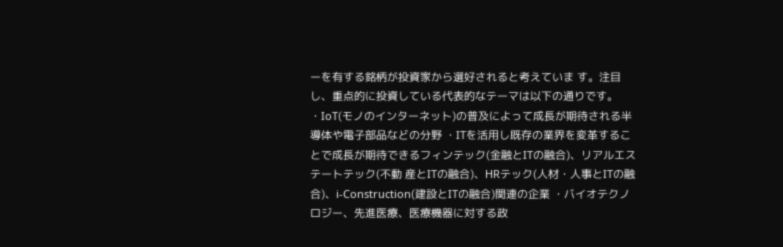ーを有する銘柄が投資家から選好されると考えていま す。注目し、重点的に投資している代表的なテーマは以下の通りです。 ・IoT(モノのインターネット)の普及によって成長が期待される半導体や電子部品などの分野 ・ITを活用し既存の業界を変革することで成長が期待できるフィンテック(金融とITの融合)、リアルエステートテック(不動 産とITの融合)、HRテック(人材・人事とITの融合)、i-Construction(建設とITの融合)関連の企業 ・バイオテクノロジー、先進医療、医療機器に対する政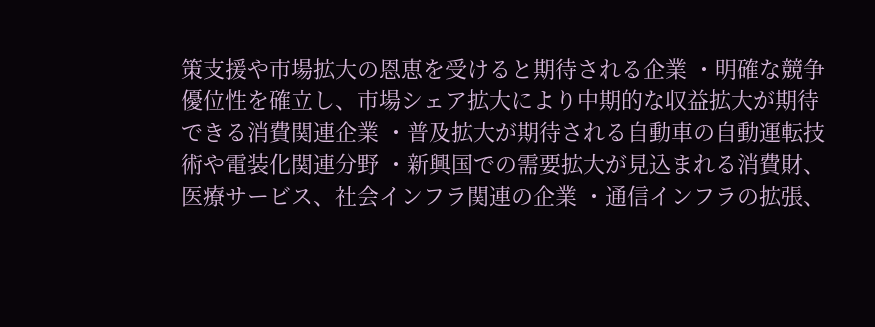策支援や市場拡大の恩恵を受けると期待される企業 ・明確な競争優位性を確立し、市場シェア拡大により中期的な収益拡大が期待できる消費関連企業 ・普及拡大が期待される自動車の自動運転技術や電装化関連分野 ・新興国での需要拡大が見込まれる消費財、医療サービス、社会インフラ関連の企業 ・通信インフラの拡張、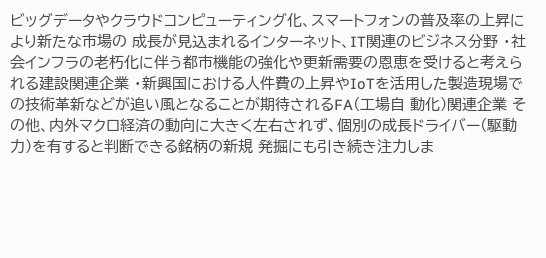ビッグデータやクラウドコンピューティング化、スマートフォンの普及率の上昇により新たな市場の 成長が見込まれるインターネット、IT関連のビジネス分野 ・社会インフラの老朽化に伴う都市機能の強化や更新需要の恩恵を受けると考えられる建設関連企業 ・新興国における人件費の上昇やIoTを活用した製造現場での技術革新などが追い風となることが期待されるFA(工場自 動化)関連企業 その他、内外マクロ経済の動向に大きく左右されず、個別の成長ドライバー(駆動力)を有すると判断できる銘柄の新規 発掘にも引き続き注力しま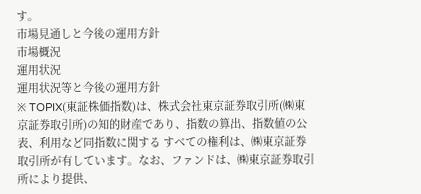す。
市場見通しと今後の運用方針
市場概況
運用状況
運用状況等と今後の運用方針
※ TOPIX(東証株価指数)は、株式会社東京証券取引所(㈱東京証券取引所)の知的財産であり、指数の算出、指数値の公表、利用など同指数に関する すべての権利は、㈱東京証券取引所が有しています。なお、ファンドは、㈱東京証券取引所により提供、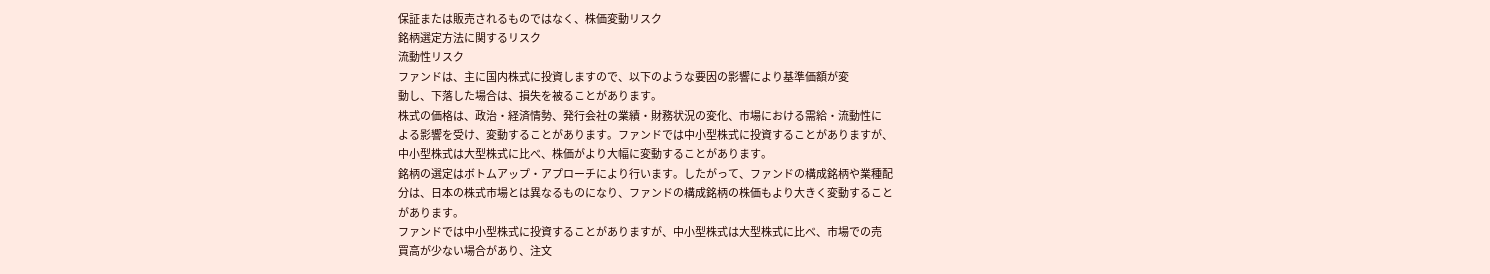保証または販売されるものではなく、株価変動リスク
銘柄選定方法に関するリスク
流動性リスク
ファンドは、主に国内株式に投資しますので、以下のような要因の影響により基準価額が変
動し、下落した場合は、損失を被ることがあります。
株式の価格は、政治・経済情勢、発行会社の業績・財務状況の変化、市場における需給・流動性に
よる影響を受け、変動することがあります。ファンドでは中小型株式に投資することがありますが、
中小型株式は大型株式に比べ、株価がより大幅に変動することがあります。
銘柄の選定はボトムアップ・アプローチにより行います。したがって、ファンドの構成銘柄や業種配
分は、日本の株式市場とは異なるものになり、ファンドの構成銘柄の株価もより大きく変動すること
があります。
ファンドでは中小型株式に投資することがありますが、中小型株式は大型株式に比べ、市場での売
買高が少ない場合があり、注文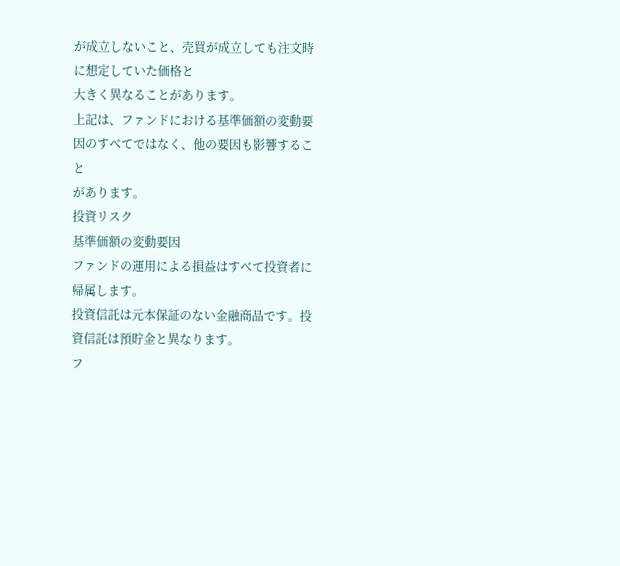が成立しないこと、売買が成立しても注文時に想定していた価格と
大きく異なることがあります。
上記は、ファンドにおける基準価額の変動要因のすべてではなく、他の要因も影響すること
があります。
投資リスク
基準価額の変動要因
ファンドの運用による損益はすべて投資者に帰属します。
投資信託は元本保証のない金融商品です。投資信託は預貯金と異なります。
フ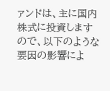ァンドは、主に国内株式に投資しますので、以下のような要因の影響によ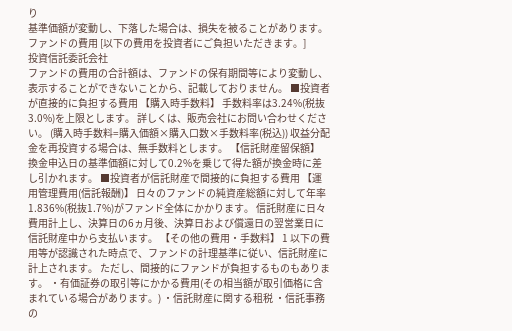り
基準価額が変動し、下落した場合は、損失を被ることがあります。
ファンドの費用 [以下の費用を投資者にご負担いただきます。]
投資信託委託会社
ファンドの費用の合計額は、ファンドの保有期間等により変動し、表示することができないことから、記載しておりません。 ■投資者が直接的に負担する費用 【購入時手数料】 手数料率は3.24%(税抜3.0%)を上限とします。 詳しくは、販売会社にお問い合わせください。 (購入時手数料=購入価額×購入口数×手数料率(税込)) 収益分配金を再投資する場合は、無手数料とします。 【信託財産留保額】 換金申込日の基準価額に対して0.2%を乗じて得た額が換金時に差し引かれます。 ■投資者が信託財産で間接的に負担する費用 【運用管理費用(信託報酬)】 日々のファンドの純資産総額に対して年率1.836%(税抜1.7%)がファンド全体にかかります。 信託財産に日々費用計上し、決算日の6ヵ月後、決算日および償還日の翌営業日に信託財産中から支払います。 【その他の費用・手数料】 1 以下の費用等が認識された時点で、ファンドの計理基準に従い、信託財産に計上されます。 ただし、間接的にファンドが負担するものもあります。 ・有価証券の取引等にかかる費用(その相当額が取引価格に含まれている場合があります。) ・信託財産に関する租税 ・信託事務の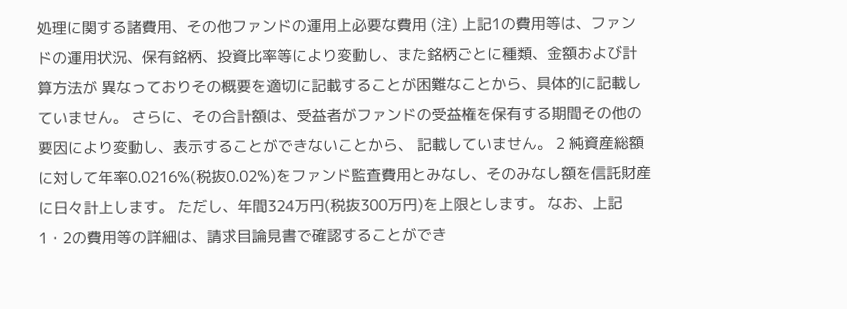処理に関する諸費用、その他ファンドの運用上必要な費用 (注) 上記1の費用等は、ファンドの運用状況、保有銘柄、投資比率等により変動し、また銘柄ごとに種類、金額および計算方法が 異なっておりその概要を適切に記載することが困難なことから、具体的に記載していません。 さらに、その合計額は、受益者がファンドの受益権を保有する期間その他の要因により変動し、表示することができないことから、 記載していません。 2 純資産総額に対して年率0.0216%(税抜0.02%)をファンド監査費用とみなし、そのみなし額を信託財産に日々計上します。 ただし、年間324万円(税抜300万円)を上限とします。 なお、上記1・2の費用等の詳細は、請求目論見書で確認することができ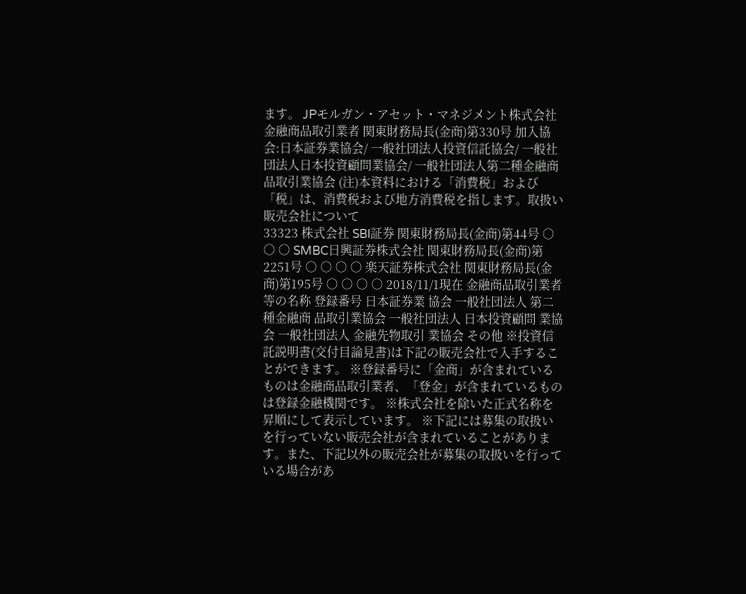ます。 JPモルガン・アセット・マネジメント株式会社 金融商品取引業者 関東財務局長(金商)第330号 加入協会:日本証券業協会/ 一般社団法人投資信託協会/ 一般社団法人日本投資顧問業協会/ 一般社団法人第二種金融商品取引業協会 (注)本資料における「消費税」および「税」は、消費税および地方消費税を指します。取扱い販売会社について
33323 株式会社 SBI証券 関東財務局長(金商)第44号 ○ ○ ○ SMBC日興証券株式会社 関東財務局長(金商)第2251号 ○ ○ ○ ○ 楽天証券株式会社 関東財務局長(金商)第195号 ○ ○ ○ ○ 2018/11/1現在 金融商品取引業者等の名称 登録番号 日本証券業 協会 一般社団法人 第二種金融商 品取引業協会 一般社団法人 日本投資顧問 業協会 一般社団法人 金融先物取引 業協会 その他 ※投資信託説明書(交付目論見書)は下記の販売会社で入手することができます。 ※登録番号に「金商」が含まれているものは金融商品取引業者、「登金」が含まれているものは登録金融機関です。 ※株式会社を除いた正式名称を昇順にして表示しています。 ※下記には募集の取扱いを行っていない販売会社が含まれていることがあります。また、下記以外の販売会社が募集の取扱いを行って いる場合があ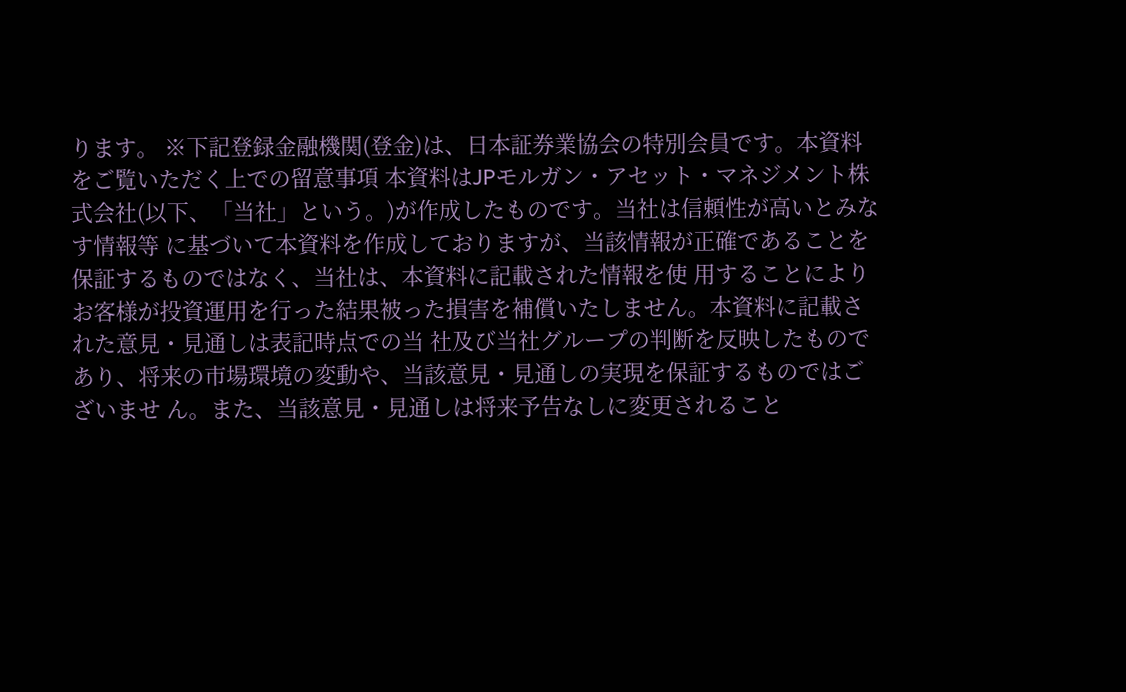ります。 ※下記登録金融機関(登金)は、日本証券業協会の特別会員です。本資料をご覧いただく上での留意事項 本資料はJPモルガン・アセット・マネジメント株式会社(以下、「当社」という。)が作成したものです。当社は信頼性が高いとみなす情報等 に基づいて本資料を作成しておりますが、当該情報が正確であることを保証するものではなく、当社は、本資料に記載された情報を使 用することによりお客様が投資運用を行った結果被った損害を補償いたしません。本資料に記載された意見・見通しは表記時点での当 社及び当社グループの判断を反映したものであり、将来の市場環境の変動や、当該意見・見通しの実現を保証するものではございませ ん。また、当該意見・見通しは将来予告なしに変更されること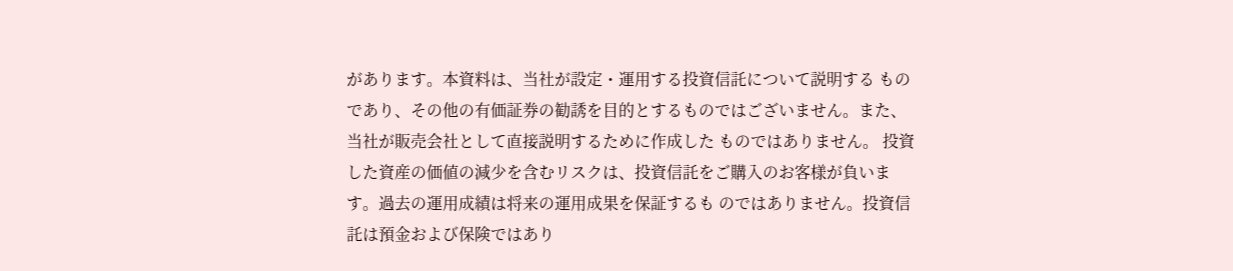があります。本資料は、当社が設定・運用する投資信託について説明する ものであり、その他の有価証券の勧誘を目的とするものではございません。また、当社が販売会社として直接説明するために作成した ものではありません。 投資した資産の価値の減少を含むリスクは、投資信託をご購入のお客様が負います。過去の運用成績は将来の運用成果を保証するも のではありません。投資信託は預金および保険ではあり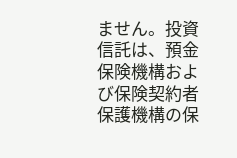ません。投資信託は、預金保険機構および保険契約者保護機構の保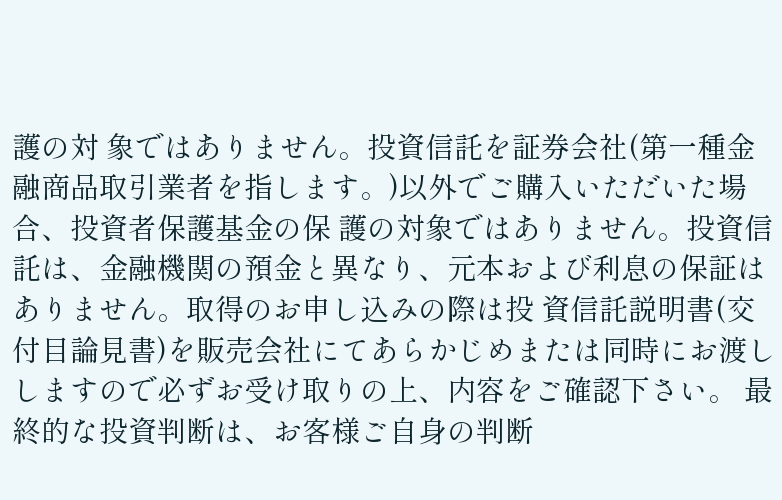護の対 象ではありません。投資信託を証券会社(第一種金融商品取引業者を指します。)以外でご購入いただいた場合、投資者保護基金の保 護の対象ではありません。投資信託は、金融機関の預金と異なり、元本および利息の保証はありません。取得のお申し込みの際は投 資信託説明書(交付目論見書)を販売会社にてあらかじめまたは同時にお渡ししますので必ずお受け取りの上、内容をご確認下さい。 最終的な投資判断は、お客様ご自身の判断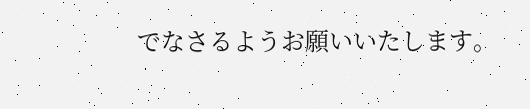でなさるようお願いいたします。